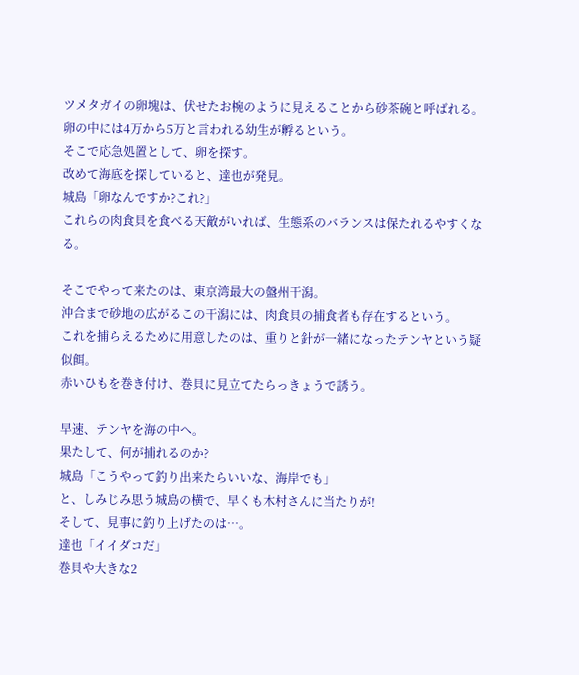ツメタガイの卵塊は、伏せたお椀のように見えることから砂茶碗と呼ばれる。
卵の中には4万から5万と言われる幼生が孵るという。
そこで応急処置として、卵を探す。
改めて海底を探していると、達也が発見。
城島「卵なんですか?これ?」
これらの肉食貝を食べる天敵がいれば、生態系のバランスは保たれるやすくなる。

そこでやって来たのは、東京湾最大の盤州干潟。
沖合まで砂地の広がるこの干潟には、肉食貝の捕食者も存在するという。
これを捕らえるために用意したのは、重りと針が一緒になったテンヤという疑似餌。
赤いひもを巻き付け、巻貝に見立てたらっきょうで誘う。

早速、テンヤを海の中へ。
果たして、何が捕れるのか?
城島「こうやって釣り出来たらいいな、海岸でも」
と、しみじみ思う城島の横で、早くも木村さんに当たりが!
そして、見事に釣り上げたのは…。
達也「イイダコだ」
巻貝や大きな2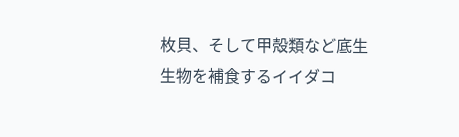枚貝、そして甲殻類など底生生物を補食するイイダコ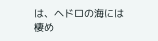は、ヘドロの海には棲め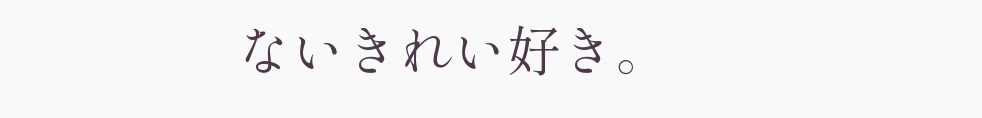ないきれい好き。